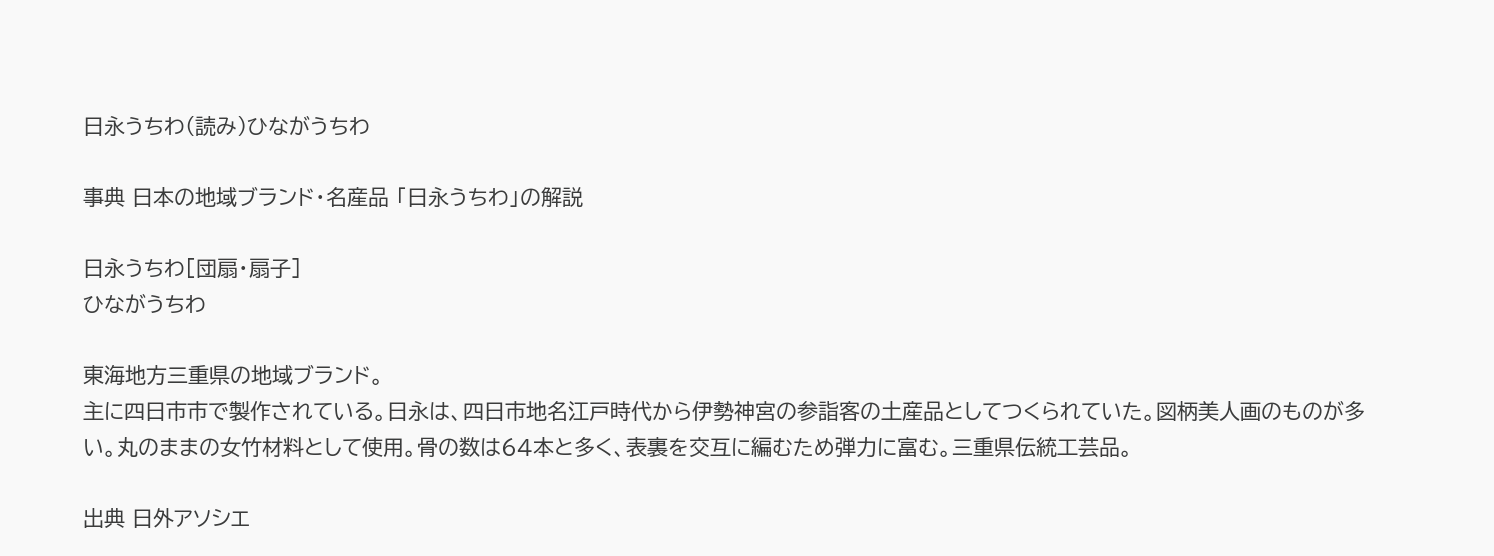日永うちわ(読み)ひながうちわ

事典 日本の地域ブランド・名産品 「日永うちわ」の解説

日永うちわ[団扇・扇子]
ひながうちわ

東海地方三重県の地域ブランド。
主に四日市市で製作されている。日永は、四日市地名江戸時代から伊勢神宮の参詣客の土産品としてつくられていた。図柄美人画のものが多い。丸のままの女竹材料として使用。骨の数は64本と多く、表裏を交互に編むため弾力に富む。三重県伝統工芸品。

出典 日外アソシエ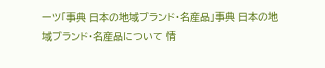ーツ「事典 日本の地域ブランド・名産品」事典 日本の地域ブランド・名産品について 情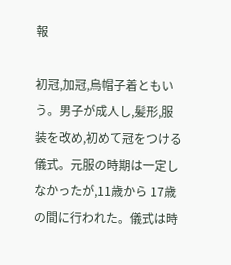報

初冠,加冠,烏帽子着ともいう。男子が成人し,髪形,服装を改め,初めて冠をつける儀式。元服の時期は一定しなかったが,11歳から 17歳の間に行われた。儀式は時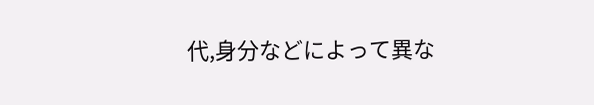代,身分などによって異な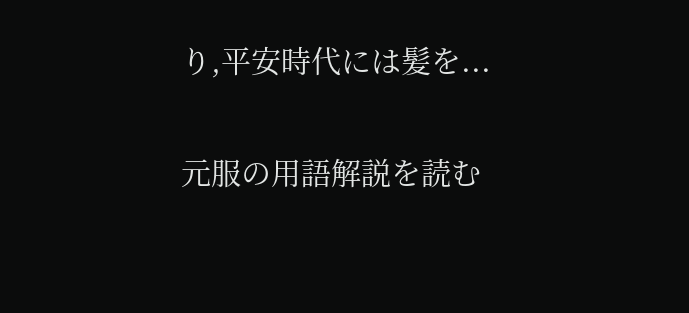り,平安時代には髪を...

元服の用語解説を読む